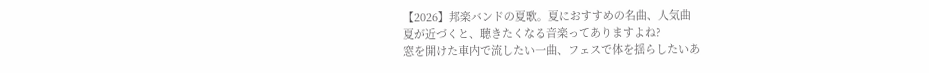【2026】邦楽バンドの夏歌。夏におすすめの名曲、人気曲
夏が近づくと、聴きたくなる音楽ってありますよね?
窓を開けた車内で流したい一曲、フェスで体を揺らしたいあ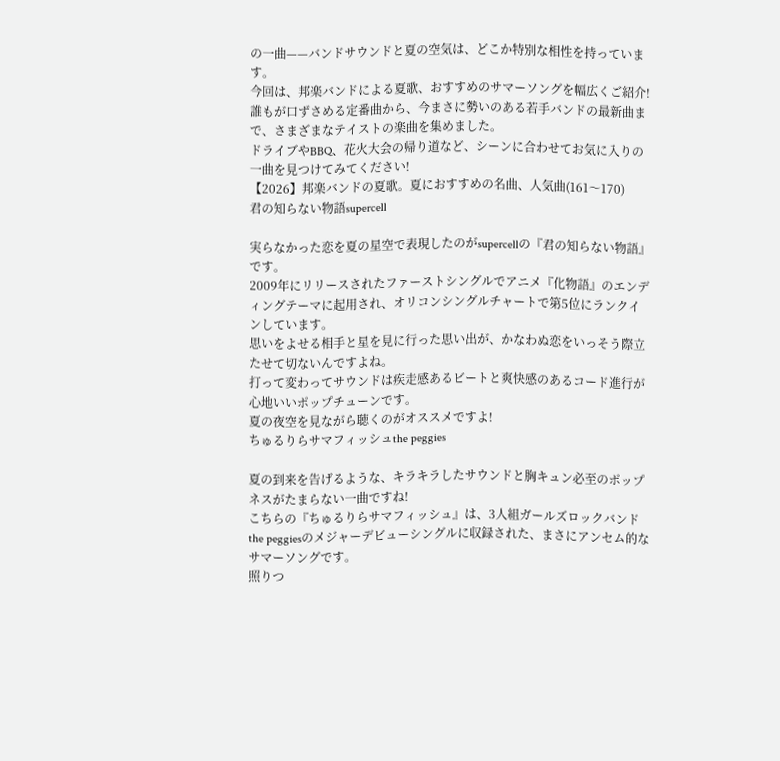の一曲——バンドサウンドと夏の空気は、どこか特別な相性を持っています。
今回は、邦楽バンドによる夏歌、おすすめのサマーソングを幅広くご紹介!
誰もが口ずさめる定番曲から、今まさに勢いのある若手バンドの最新曲まで、さまざまなテイストの楽曲を集めました。
ドライブやBBQ、花火大会の帰り道など、シーンに合わせてお気に入りの一曲を見つけてみてください!
【2026】邦楽バンドの夏歌。夏におすすめの名曲、人気曲(161〜170)
君の知らない物語supercell

実らなかった恋を夏の星空で表現したのがsupercellの『君の知らない物語』です。
2009年にリリースされたファーストシングルでアニメ『化物語』のエンディングテーマに起用され、オリコンシングルチャートで第5位にランクインしています。
思いをよせる相手と星を見に行った思い出が、かなわぬ恋をいっそう際立たせて切ないんですよね。
打って変わってサウンドは疾走感あるビートと爽快感のあるコード進行が心地いいポップチューンです。
夏の夜空を見ながら聴くのがオススメですよ!
ちゅるりらサマフィッシュthe peggies

夏の到来を告げるような、キラキラしたサウンドと胸キュン必至のポップネスがたまらない一曲ですね!
こちらの『ちゅるりらサマフィッシュ』は、3人組ガールズロックバンドthe peggiesのメジャーデビューシングルに収録された、まさにアンセム的なサマーソングです。
照りつ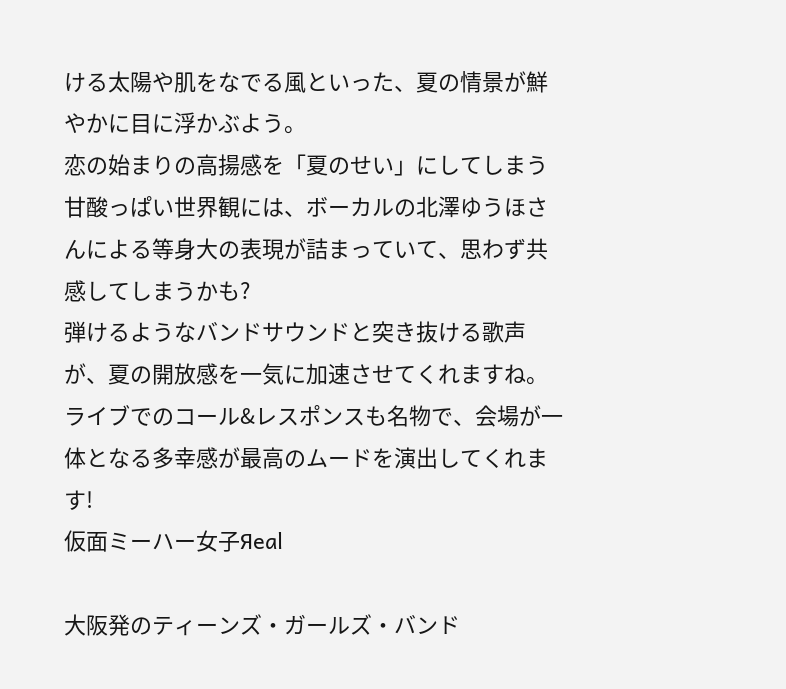ける太陽や肌をなでる風といった、夏の情景が鮮やかに目に浮かぶよう。
恋の始まりの高揚感を「夏のせい」にしてしまう甘酸っぱい世界観には、ボーカルの北澤ゆうほさんによる等身大の表現が詰まっていて、思わず共感してしまうかも?
弾けるようなバンドサウンドと突き抜ける歌声が、夏の開放感を一気に加速させてくれますね。
ライブでのコール&レスポンスも名物で、会場が一体となる多幸感が最高のムードを演出してくれます!
仮面ミーハー女子Яeal

大阪発のティーンズ・ガールズ・バンド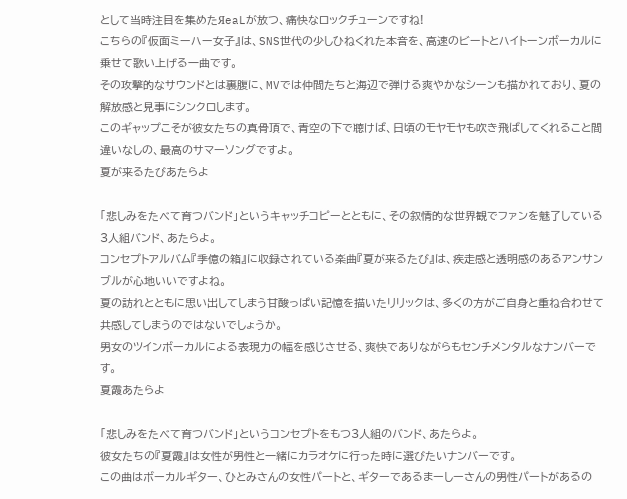として当時注目を集めたЯeaLが放つ、痛快なロックチューンですね!
こちらの『仮面ミーハー女子』は、SNS世代の少しひねくれた本音を、高速のビートとハイトーンボーカルに乗せて歌い上げる一曲です。
その攻撃的なサウンドとは裏腹に、MVでは仲間たちと海辺で弾ける爽やかなシーンも描かれており、夏の解放感と見事にシンクロします。
このギャップこそが彼女たちの真骨頂で、青空の下で聴けば、日頃のモヤモヤも吹き飛ばしてくれること間違いなしの、最高のサマーソングですよ。
夏が来るたびあたらよ

「悲しみをたべて育つバンド」というキャッチコピーとともに、その叙情的な世界観でファンを魅了している3人組バンド、あたらよ。
コンセプトアルバム『季億の箱』に収録されている楽曲『夏が来るたび』は、疾走感と透明感のあるアンサンブルが心地いいですよね。
夏の訪れとともに思い出してしまう甘酸っぱい記憶を描いたリリックは、多くの方がご自身と重ね合わせて共感してしまうのではないでしょうか。
男女のツインボーカルによる表現力の幅を感じさせる、爽快でありながらもセンチメンタルなナンバーです。
夏霞あたらよ

「悲しみをたべて育つバンド」というコンセプトをもつ3人組のバンド、あたらよ。
彼女たちの『夏霞』は女性が男性と一緒にカラオケに行った時に選びたいナンバーです。
この曲はボーカルギター、ひとみさんの女性パートと、ギターであるまーしーさんの男性パートがあるの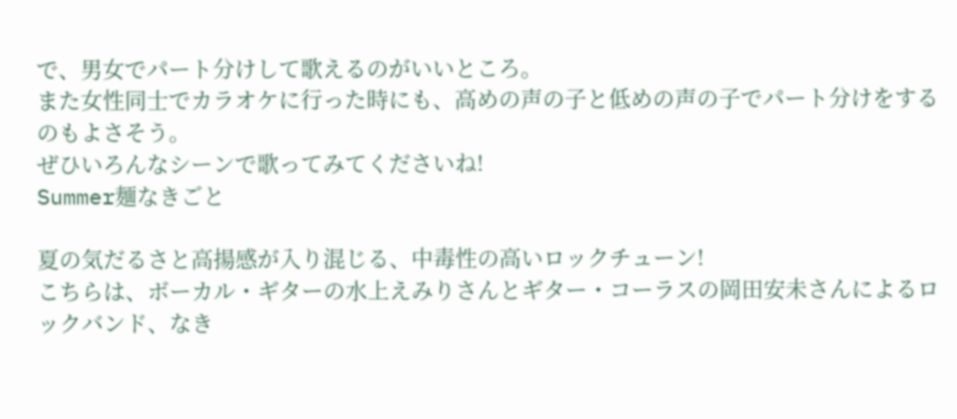で、男女でパート分けして歌えるのがいいところ。
また女性同士でカラオケに行った時にも、高めの声の子と低めの声の子でパート分けをするのもよさそう。
ぜひいろんなシーンで歌ってみてくださいね!
Summer麺なきごと

夏の気だるさと高揚感が入り混じる、中毒性の高いロックチューン!
こちらは、ボーカル・ギターの水上えみりさんとギター・コーラスの岡田安未さんによるロックバンド、なき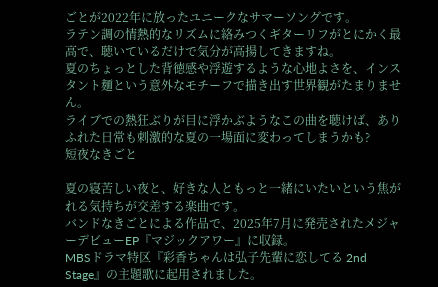ごとが2022年に放ったユニークなサマーソングです。
ラテン調の情熱的なリズムに絡みつくギターリフがとにかく最高で、聴いているだけで気分が高揚してきますね。
夏のちょっとした背徳感や浮遊するような心地よさを、インスタント麺という意外なモチーフで描き出す世界観がたまりません。
ライブでの熱狂ぶりが目に浮かぶようなこの曲を聴けば、ありふれた日常も刺激的な夏の一場面に変わってしまうかも?
短夜なきごと

夏の寝苦しい夜と、好きな人ともっと一緒にいたいという焦がれる気持ちが交差する楽曲です。
バンドなきごとによる作品で、2025年7月に発売されたメジャーデビューEP『マジックアワー』に収録。
MBSドラマ特区『彩香ちゃんは弘子先輩に恋してる 2nd Stage』の主題歌に起用されました。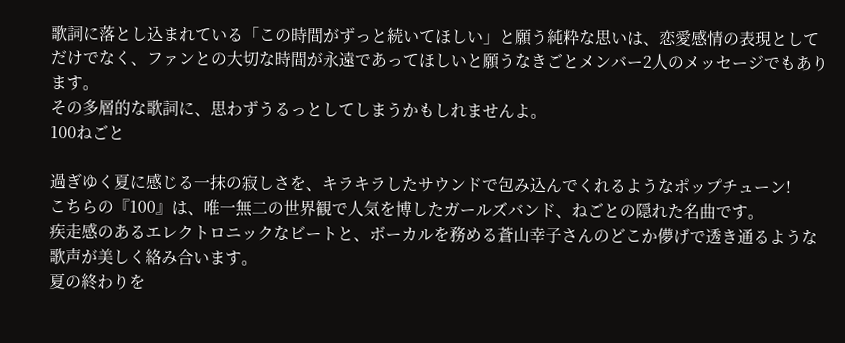歌詞に落とし込まれている「この時間がずっと続いてほしい」と願う純粋な思いは、恋愛感情の表現としてだけでなく、ファンとの大切な時間が永遠であってほしいと願うなきごとメンバー2人のメッセージでもあります。
その多層的な歌詞に、思わずうるっとしてしまうかもしれませんよ。
100ねごと

過ぎゆく夏に感じる一抹の寂しさを、キラキラしたサウンドで包み込んでくれるようなポップチューン!
こちらの『100』は、唯一無二の世界観で人気を博したガールズバンド、ねごとの隠れた名曲です。
疾走感のあるエレクトロニックなビートと、ボーカルを務める蒼山幸子さんのどこか儚げで透き通るような歌声が美しく絡み合います。
夏の終わりを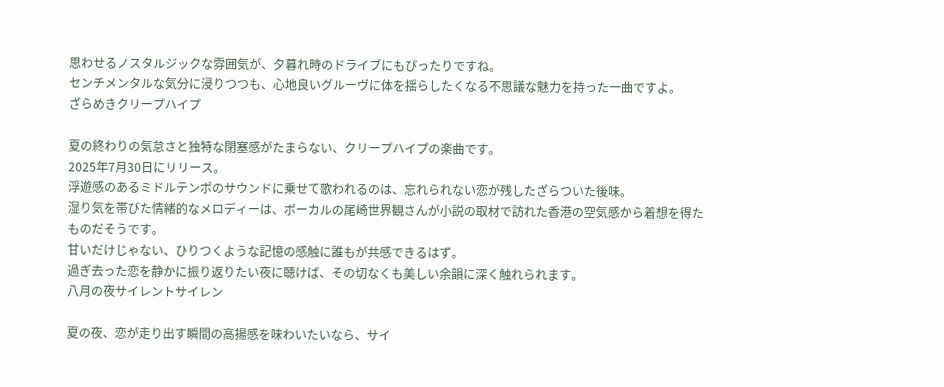思わせるノスタルジックな雰囲気が、夕暮れ時のドライブにもぴったりですね。
センチメンタルな気分に浸りつつも、心地良いグルーヴに体を揺らしたくなる不思議な魅力を持った一曲ですよ。
ざらめきクリープハイプ

夏の終わりの気怠さと独特な閉塞感がたまらない、クリープハイプの楽曲です。
2025年7月30日にリリース。
浮遊感のあるミドルテンポのサウンドに乗せて歌われるのは、忘れられない恋が残したざらついた後味。
湿り気を帯びた情緒的なメロディーは、ボーカルの尾崎世界観さんが小説の取材で訪れた香港の空気感から着想を得たものだそうです。
甘いだけじゃない、ひりつくような記憶の感触に誰もが共感できるはず。
過ぎ去った恋を静かに振り返りたい夜に聴けば、その切なくも美しい余韻に深く触れられます。
八月の夜サイレントサイレン

夏の夜、恋が走り出す瞬間の高揚感を味わいたいなら、サイ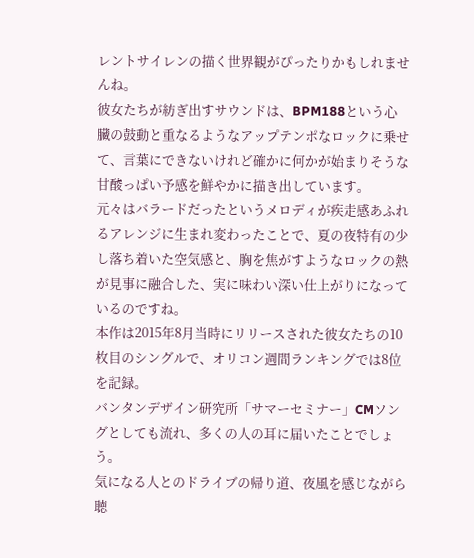レントサイレンの描く世界観がぴったりかもしれませんね。
彼女たちが紡ぎ出すサウンドは、BPM188という心臓の鼓動と重なるようなアップテンポなロックに乗せて、言葉にできないけれど確かに何かが始まりそうな甘酸っぱい予感を鮮やかに描き出しています。
元々はバラードだったというメロディが疾走感あふれるアレンジに生まれ変わったことで、夏の夜特有の少し落ち着いた空気感と、胸を焦がすようなロックの熱が見事に融合した、実に味わい深い仕上がりになっているのですね。
本作は2015年8月当時にリリースされた彼女たちの10枚目のシングルで、オリコン週間ランキングでは8位を記録。
バンタンデザイン研究所「サマーセミナー」CMソングとしても流れ、多くの人の耳に届いたことでしょう。
気になる人とのドライブの帰り道、夜風を感じながら聴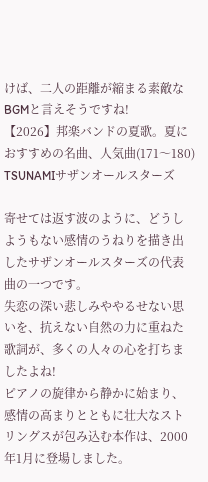けば、二人の距離が縮まる素敵なBGMと言えそうですね!
【2026】邦楽バンドの夏歌。夏におすすめの名曲、人気曲(171〜180)
TSUNAMIサザンオールスターズ

寄せては返す波のように、どうしようもない感情のうねりを描き出したサザンオールスターズの代表曲の一つです。
失恋の深い悲しみややるせない思いを、抗えない自然の力に重ねた歌詞が、多くの人々の心を打ちましたよね!
ピアノの旋律から静かに始まり、感情の高まりとともに壮大なストリングスが包み込む本作は、2000年1月に登場しました。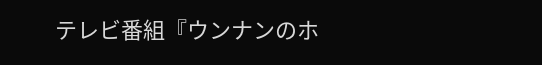テレビ番組『ウンナンのホ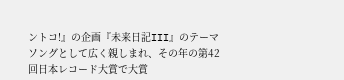ントコ!』の企画『未来日記III』のテーマソングとして広く親しまれ、その年の第42回日本レコード大賞で大賞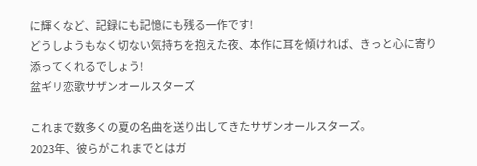に輝くなど、記録にも記憶にも残る一作です!
どうしようもなく切ない気持ちを抱えた夜、本作に耳を傾ければ、きっと心に寄り添ってくれるでしょう!
盆ギリ恋歌サザンオールスターズ

これまで数多くの夏の名曲を送り出してきたサザンオールスターズ。
2023年、彼らがこれまでとはガ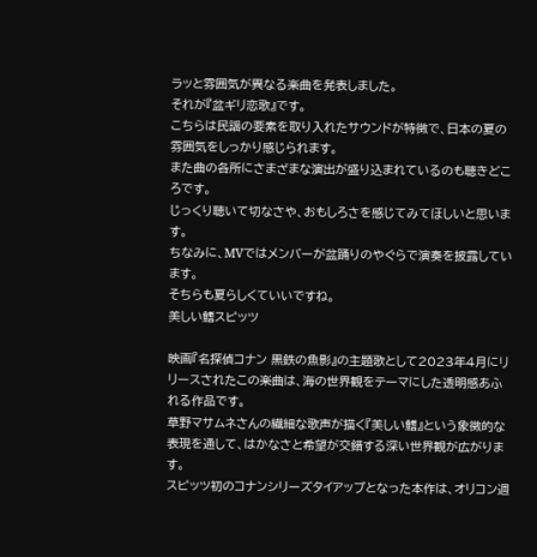ラッと雰囲気が異なる楽曲を発表しました。
それが『盆ギリ恋歌』です。
こちらは民謡の要素を取り入れたサウンドが特徴で、日本の夏の雰囲気をしっかり感じられます。
また曲の各所にさまざまな演出が盛り込まれているのも聴きどころです。
じっくり聴いて切なさや、おもしろさを感じてみてほしいと思います。
ちなみに、MVではメンバーが盆踊りのやぐらで演奏を披露しています。
そちらも夏らしくていいですね。
美しい鰭スピッツ

映画『名探偵コナン 黒鉄の魚影』の主題歌として2023年4月にリリースされたこの楽曲は、海の世界観をテーマにした透明感あふれる作品です。
草野マサムネさんの繊細な歌声が描く『美しい鰭』という象徴的な表現を通して、はかなさと希望が交錯する深い世界観が広がります。
スピッツ初のコナンシリーズタイアップとなった本作は、オリコン週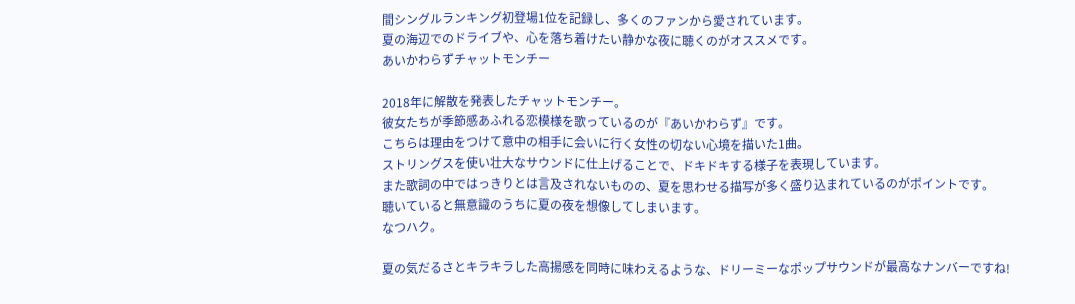間シングルランキング初登場1位を記録し、多くのファンから愛されています。
夏の海辺でのドライブや、心を落ち着けたい静かな夜に聴くのがオススメです。
あいかわらずチャットモンチー

2018年に解散を発表したチャットモンチー。
彼女たちが季節感あふれる恋模様を歌っているのが『あいかわらず』です。
こちらは理由をつけて意中の相手に会いに行く女性の切ない心境を描いた1曲。
ストリングスを使い壮大なサウンドに仕上げることで、ドキドキする様子を表現しています。
また歌詞の中ではっきりとは言及されないものの、夏を思わせる描写が多く盛り込まれているのがポイントです。
聴いていると無意識のうちに夏の夜を想像してしまいます。
なつハク。

夏の気だるさとキラキラした高揚感を同時に味わえるような、ドリーミーなポップサウンドが最高なナンバーですね!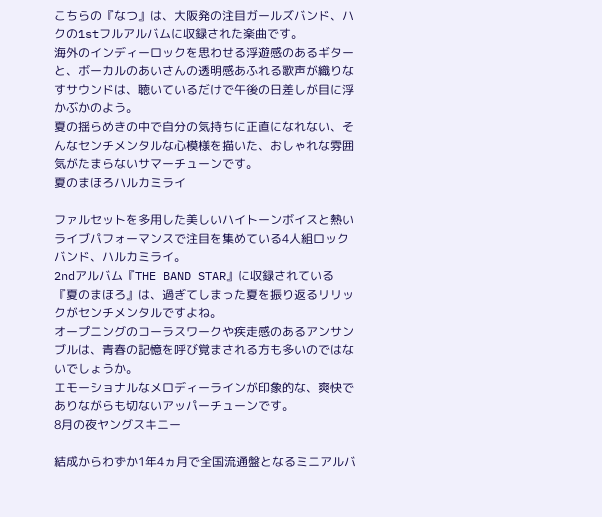こちらの『なつ』は、大阪発の注目ガールズバンド、ハクの1stフルアルバムに収録された楽曲です。
海外のインディーロックを思わせる浮遊感のあるギターと、ボーカルのあいさんの透明感あふれる歌声が織りなすサウンドは、聴いているだけで午後の日差しが目に浮かぶかのよう。
夏の揺らめきの中で自分の気持ちに正直になれない、そんなセンチメンタルな心模様を描いた、おしゃれな雰囲気がたまらないサマーチューンです。
夏のまほろハルカミライ

ファルセットを多用した美しいハイトーンボイスと熱いライブパフォーマンスで注目を集めている4人組ロックバンド、ハルカミライ。
2ndアルバム『THE BAND STAR』に収録されている『夏のまほろ』は、過ぎてしまった夏を振り返るリリックがセンチメンタルですよね。
オープニングのコーラスワークや疾走感のあるアンサンブルは、青春の記憶を呼び覚まされる方も多いのではないでしょうか。
エモーショナルなメロディーラインが印象的な、爽快でありながらも切ないアッパーチューンです。
8月の夜ヤングスキニー

結成からわずか1年4ヵ月で全国流通盤となるミニアルバ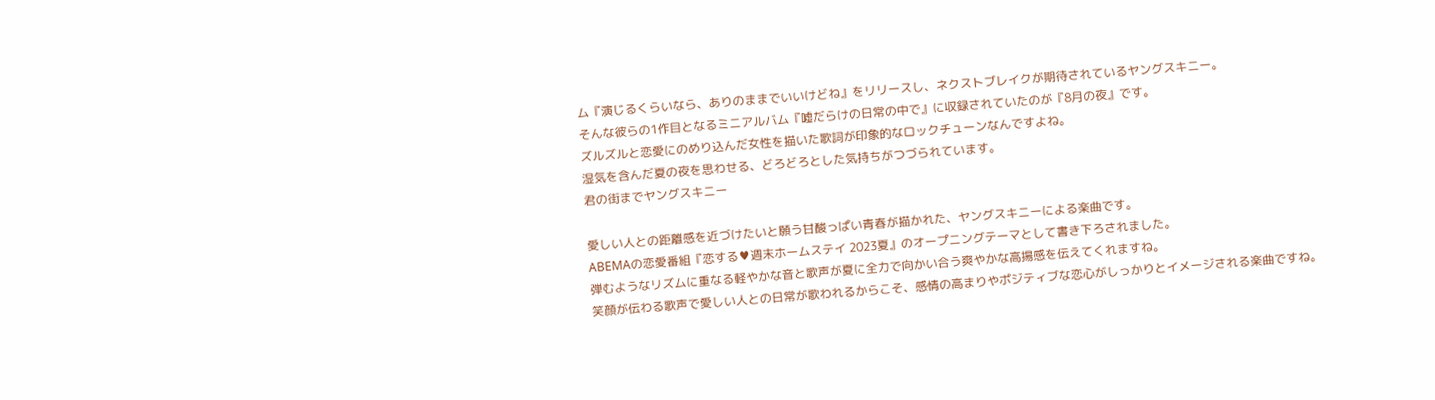ム『演じるくらいなら、ありのままでいいけどね』をリリースし、ネクストブレイクが期待されているヤングスキニー。
そんな彼らの1作目となるミニアルバム『嘘だらけの日常の中で』に収録されていたのが『8月の夜』です。
ズルズルと恋愛にのめり込んだ女性を描いた歌詞が印象的なロックチューンなんですよね。
湿気を含んだ夏の夜を思わせる、どろどろとした気持ちがつづられています。
君の街までヤングスキニー

愛しい人との距離感を近づけたいと願う甘酸っぱい青春が描かれた、ヤングスキニーによる楽曲です。
ABEMAの恋愛番組『恋する♥週末ホームステイ 2023夏』のオープニングテーマとして書き下ろされました。
弾むようなリズムに重なる軽やかな音と歌声が夏に全力で向かい合う爽やかな高揚感を伝えてくれますね。
笑顔が伝わる歌声で愛しい人との日常が歌われるからこそ、感情の高まりやポジティブな恋心がしっかりとイメージされる楽曲ですね。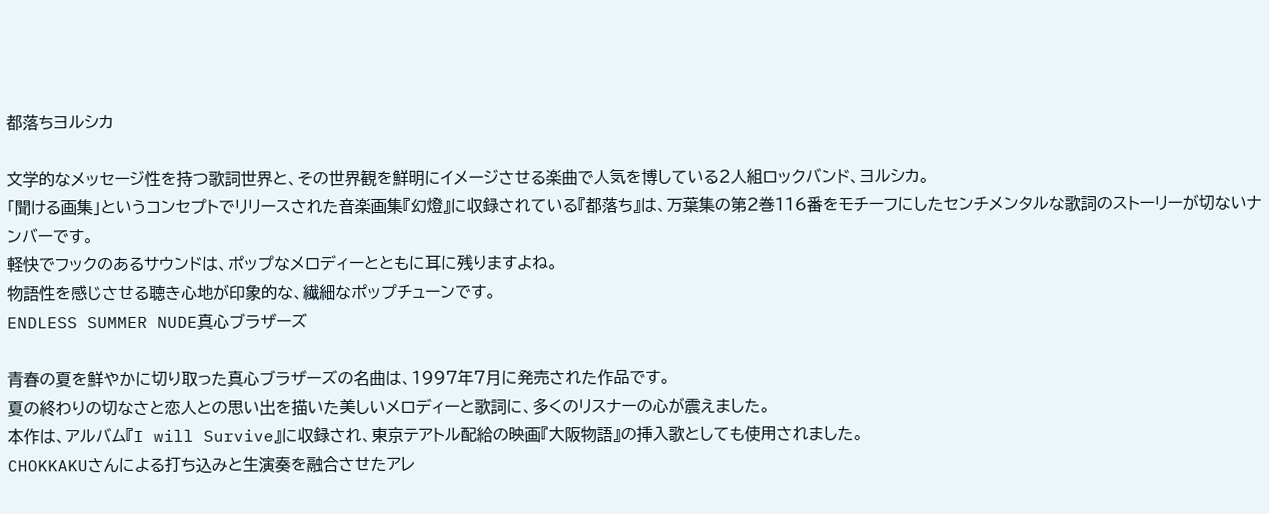都落ちヨルシカ

文学的なメッセージ性を持つ歌詞世界と、その世界観を鮮明にイメージさせる楽曲で人気を博している2人組ロックバンド、ヨルシカ。
「聞ける画集」というコンセプトでリリースされた音楽画集『幻燈』に収録されている『都落ち』は、万葉集の第2巻116番をモチーフにしたセンチメンタルな歌詞のストーリーが切ないナンバーです。
軽快でフックのあるサウンドは、ポップなメロディーとともに耳に残りますよね。
物語性を感じさせる聴き心地が印象的な、繊細なポップチューンです。
ENDLESS SUMMER NUDE真心ブラザーズ

青春の夏を鮮やかに切り取った真心ブラザーズの名曲は、1997年7月に発売された作品です。
夏の終わりの切なさと恋人との思い出を描いた美しいメロディーと歌詞に、多くのリスナーの心が震えました。
本作は、アルバム『I will Survive』に収録され、東京テアトル配給の映画『大阪物語』の挿入歌としても使用されました。
CHOKKAKUさんによる打ち込みと生演奏を融合させたアレ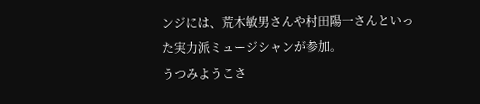ンジには、荒木敏男さんや村田陽一さんといった実力派ミュージシャンが参加。
うつみようこさ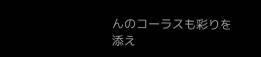んのコーラスも彩りを添え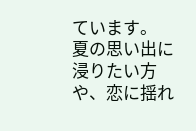ています。
夏の思い出に浸りたい方や、恋に揺れ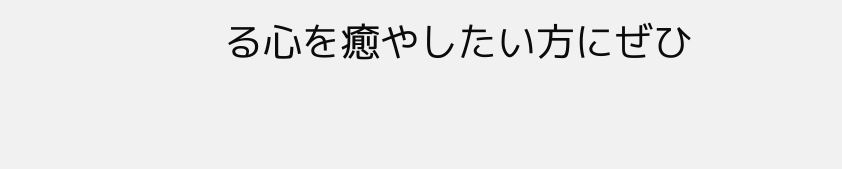る心を癒やしたい方にぜひ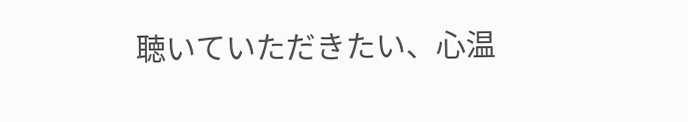聴いていただきたい、心温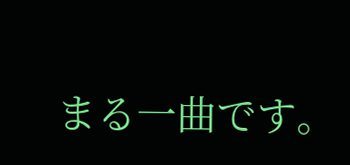まる一曲です。